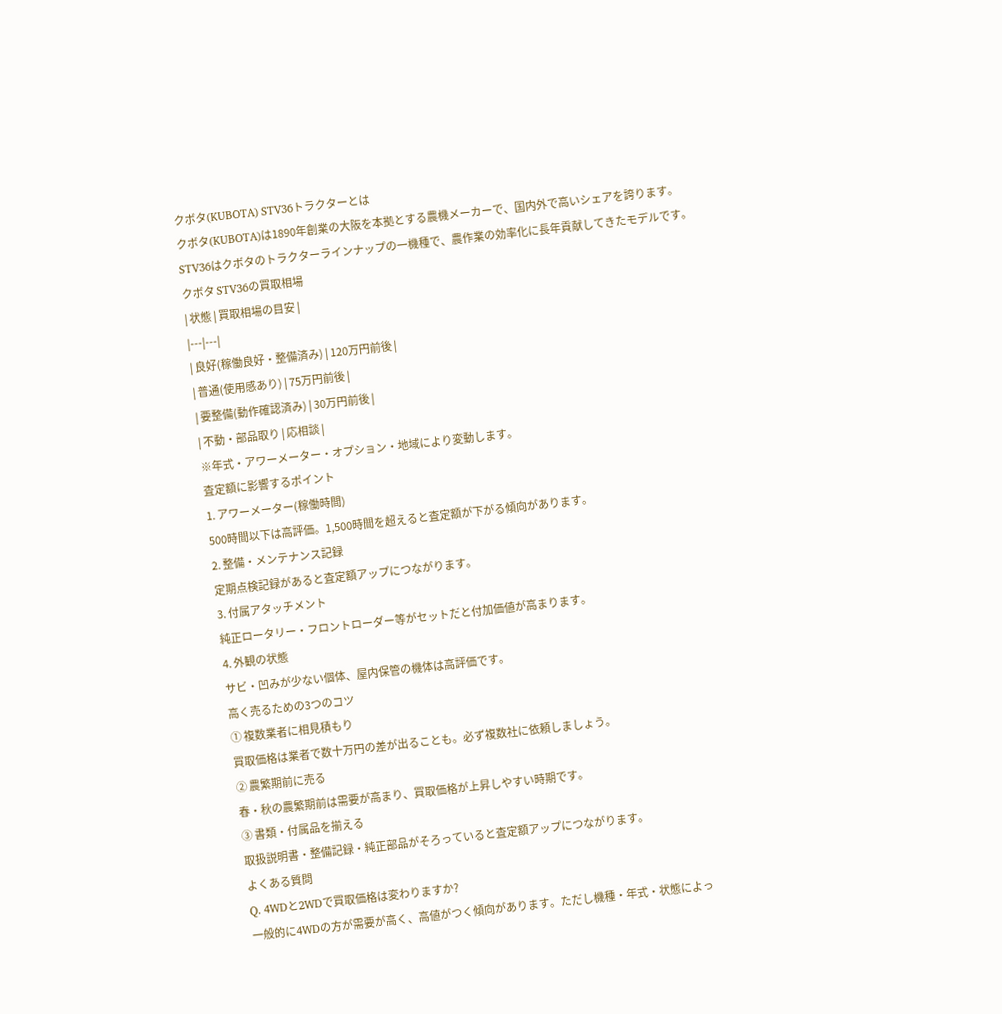クボタ(KUBOTA) STV36トラクターとは
クボタ(KUBOTA)は1890年創業の大阪を本拠とする農機メーカーで、国内外で高いシェアを誇ります。
STV36はクボタのトラクターラインナップの一機種で、農作業の効率化に長年貢献してきたモデルです。
クボタ STV36の買取相場
| 状態 | 買取相場の目安 |
|---|---|
| 良好(稼働良好・整備済み) | 120万円前後 |
| 普通(使用感あり) | 75万円前後 |
| 要整備(動作確認済み) | 30万円前後 |
| 不動・部品取り | 応相談 |
※年式・アワーメーター・オプション・地域により変動します。
査定額に影響するポイント
1. アワーメーター(稼働時間)
500時間以下は高評価。1,500時間を超えると査定額が下がる傾向があります。
2. 整備・メンテナンス記録
定期点検記録があると査定額アップにつながります。
3. 付属アタッチメント
純正ロータリー・フロントローダー等がセットだと付加価値が高まります。
4. 外観の状態
サビ・凹みが少ない個体、屋内保管の機体は高評価です。
高く売るための3つのコツ
① 複数業者に相見積もり
買取価格は業者で数十万円の差が出ることも。必ず複数社に依頼しましょう。
② 農繁期前に売る
春・秋の農繁期前は需要が高まり、買取価格が上昇しやすい時期です。
③ 書類・付属品を揃える
取扱説明書・整備記録・純正部品がそろっていると査定額アップにつながります。
よくある質問
Q. 4WDと2WDで買取価格は変わりますか?
一般的に4WDの方が需要が高く、高値がつく傾向があります。ただし機種・年式・状態によっ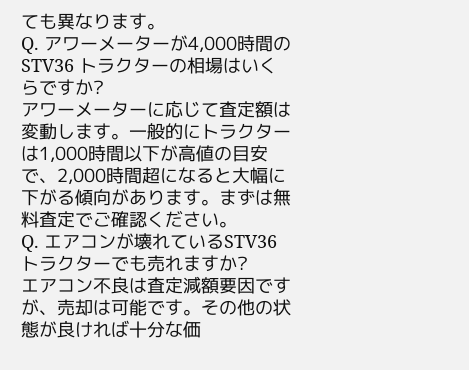ても異なります。
Q. アワーメーターが4,000時間のSTV36 トラクターの相場はいくらですか?
アワーメーターに応じて査定額は変動します。一般的にトラクターは1,000時間以下が高値の目安で、2,000時間超になると大幅に下がる傾向があります。まずは無料査定でご確認ください。
Q. エアコンが壊れているSTV36 トラクターでも売れますか?
エアコン不良は査定減額要因ですが、売却は可能です。その他の状態が良ければ十分な価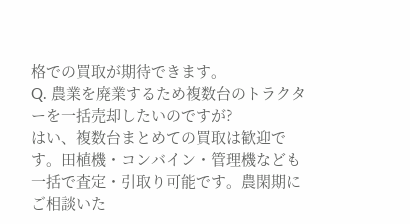格での買取が期待できます。
Q. 農業を廃業するため複数台のトラクターを一括売却したいのですが?
はい、複数台まとめての買取は歓迎です。田植機・コンバイン・管理機なども一括で査定・引取り可能です。農閑期にご相談いた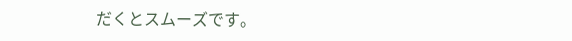だくとスムーズです。